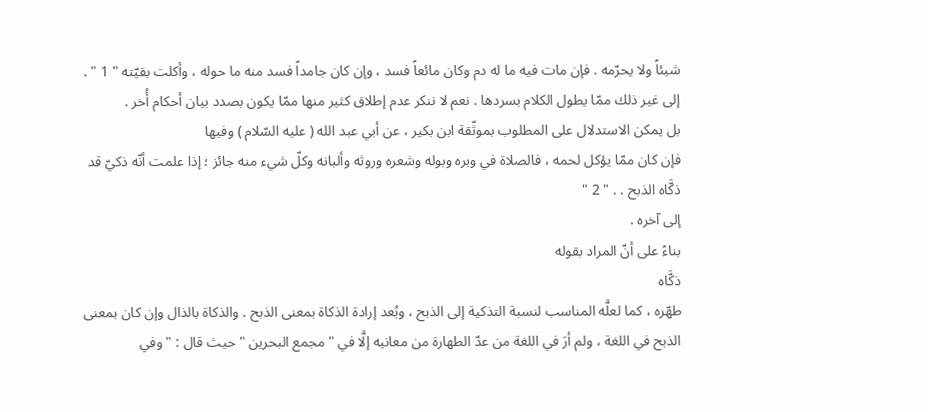شيئاً ولا يحرّمه . فإن مات فيه ما له دم وكان مائعاً فسد ، وإن كان جامداً فسد منه ما حوله ، وأكلت بقيّته " 1 " .
إلى غير ذلك ممّا يطول الكلام بسردها . نعم لا ننكر عدم إطلاق كثير منها ممّا يكون بصدد بيان أحكام أُخر .
بل يمكن الاستدلال على المطلوب بموثّقة ابن بكير ، عن أبي عبد الله ( عليه السّلام ) وفيها
فإن كان ممّا يؤكل لحمه ، فالصلاة في وبره وبوله وشعره وروثه وألبانه وكلّ شيء منه جائز ؛ إذا علمت أنّه ذكيّ قد ذكَّاه الذبح . . " 2 "
إلى آخره .
بناءً على أنّ المراد بقوله
ذكَّاه
طهّره ، كما لعلَّه المناسب لنسبة التذكية إلى الذبح ، وبُعد إرادة الذكاة بمعنى الذبح . والذكاة بالذال وإن كان بمعنى الذبح في اللغة ، ولم أرَ في اللغة من عدّ الطهارة من معانيه إلَّا في " مجمع البحرين " حيث قال : " وفي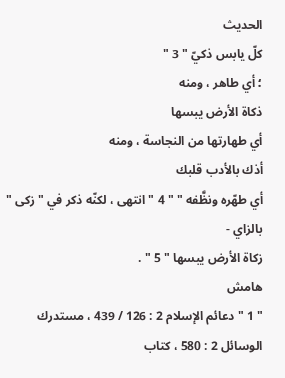الحديث
كلّ يابس ذكيّ " 3 "
؛ أي طاهر ، ومنه
ذكاة الأرض يبسها
أي طهارتها من النجاسة ، ومنه
أذك بالأدب قلبك
أي طهّره ونظَّفه " " 4 " انتهى ، لكنّه ذكر في " زكى " بالزاي -
زكاة الأرض يبسها " 5 " .
هامش
" 1 " دعائم الإسلام 2 : 126 / 439 ، مستدرك الوسائل 2 : 580 ، كتاب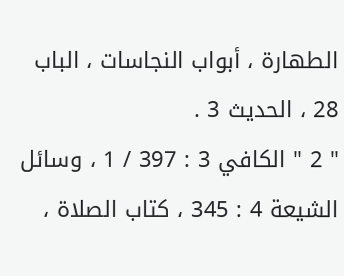الطهارة ، أبواب النجاسات ، الباب 28 ، الحديث 3 .
" 2 " الكافي 3 : 397 / 1 ، وسائل الشيعة 4 : 345 ، كتاب الصلاة ،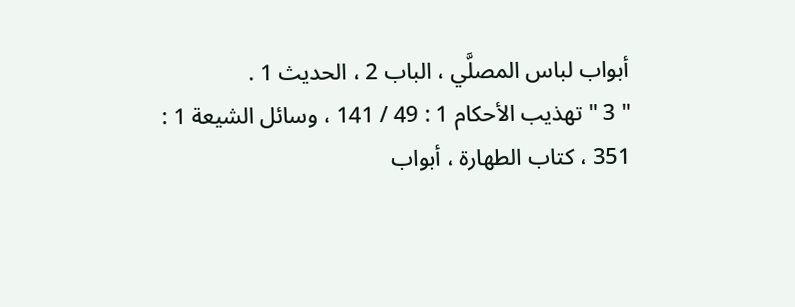أبواب لباس المصلَّي ، الباب 2 ، الحديث 1 .
" 3 " تهذيب الأحكام 1 : 49 / 141 ، وسائل الشيعة 1 : 351 ، كتاب الطهارة ، أبواب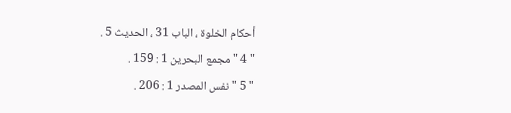أحكام الخلوة ، الباب 31 ، الحديث 5 .
" 4 " مجمع البحرين 1 : 159 .
" 5 " نفس المصدر 1 : 206 .